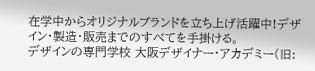在学中からオリジナルブランドを立ち上げ活躍中!デザイン・製造・販売までのすべてを手掛ける。
デザインの専門学校 大阪デザイナー・アカデミー(旧: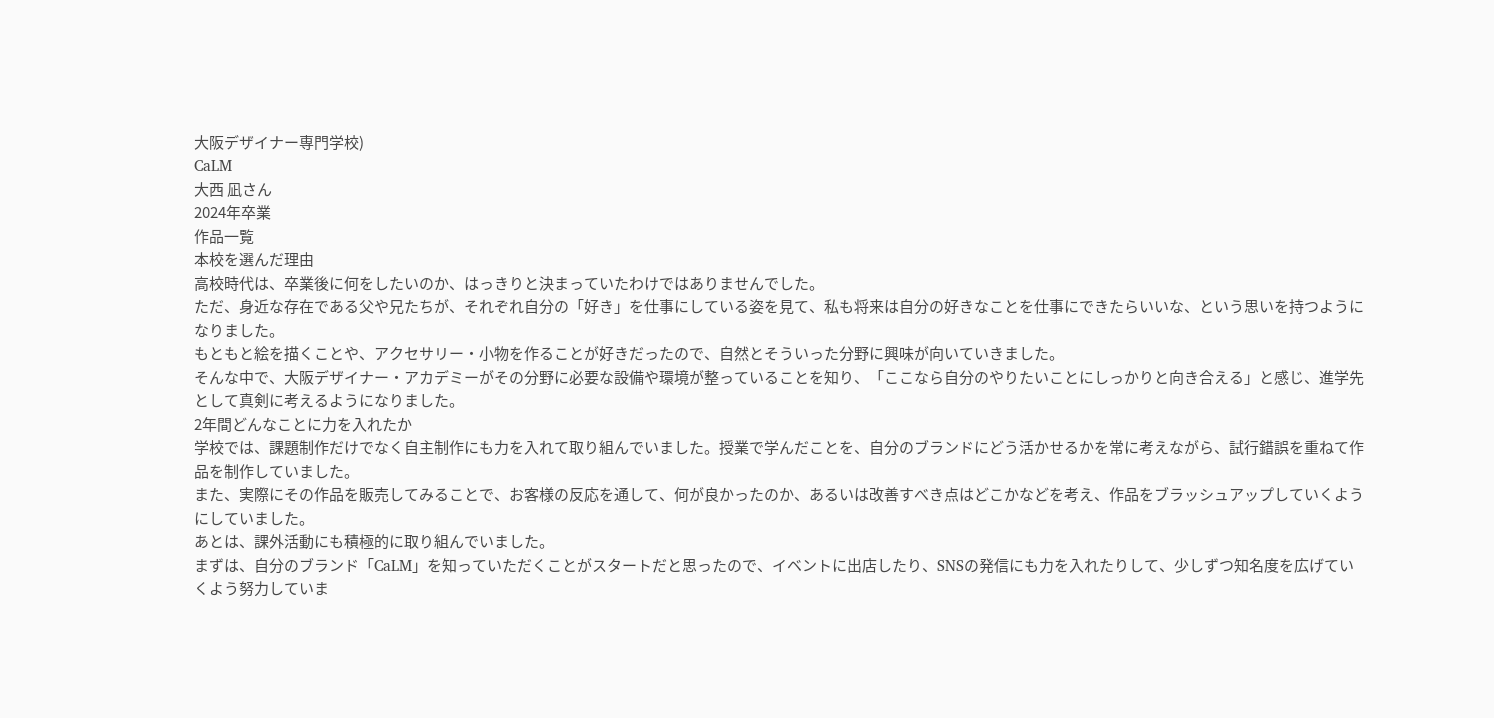大阪デザイナー専門学校)
CaLM
大西 凪さん
2024年卒業
作品一覧
本校を選んだ理由
高校時代は、卒業後に何をしたいのか、はっきりと決まっていたわけではありませんでした。
ただ、身近な存在である父や兄たちが、それぞれ自分の「好き」を仕事にしている姿を見て、私も将来は自分の好きなことを仕事にできたらいいな、という思いを持つようになりました。
もともと絵を描くことや、アクセサリー・小物を作ることが好きだったので、自然とそういった分野に興味が向いていきました。
そんな中で、大阪デザイナー・アカデミーがその分野に必要な設備や環境が整っていることを知り、「ここなら自分のやりたいことにしっかりと向き合える」と感じ、進学先として真剣に考えるようになりました。
2年間どんなことに力を入れたか
学校では、課題制作だけでなく自主制作にも力を入れて取り組んでいました。授業で学んだことを、自分のブランドにどう活かせるかを常に考えながら、試行錯誤を重ねて作品を制作していました。
また、実際にその作品を販売してみることで、お客様の反応を通して、何が良かったのか、あるいは改善すべき点はどこかなどを考え、作品をブラッシュアップしていくようにしていました。
あとは、課外活動にも積極的に取り組んでいました。
まずは、自分のブランド「CaLM」を知っていただくことがスタートだと思ったので、イベントに出店したり、SNSの発信にも力を入れたりして、少しずつ知名度を広げていくよう努力していま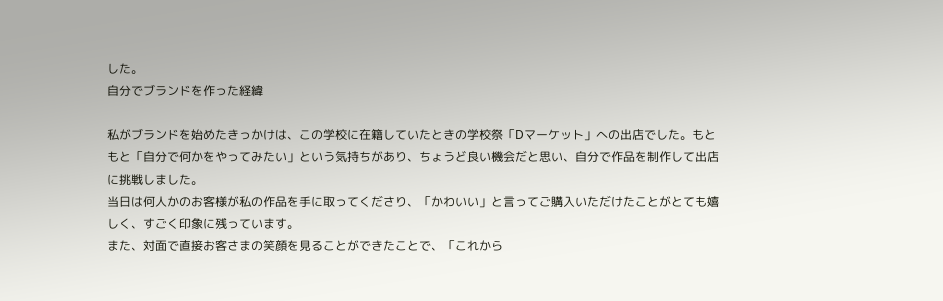した。
自分でブランドを作った経緯

私がブランドを始めたきっかけは、この学校に在籍していたときの学校祭「Dマーケット」への出店でした。もともと「自分で何かをやってみたい」という気持ちがあり、ちょうど良い機会だと思い、自分で作品を制作して出店に挑戦しました。
当日は何人かのお客様が私の作品を手に取ってくださり、「かわいい」と言ってご購入いただけたことがとても嬉しく、すごく印象に残っています。
また、対面で直接お客さまの笑顔を見ることができたことで、「これから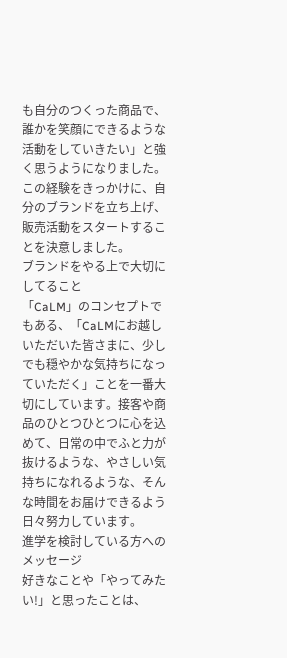も自分のつくった商品で、誰かを笑顔にできるような活動をしていきたい」と強く思うようになりました。
この経験をきっかけに、自分のブランドを立ち上げ、販売活動をスタートすることを決意しました。
ブランドをやる上で大切にしてること
「CaLM」のコンセプトでもある、「CaLMにお越しいただいた皆さまに、少しでも穏やかな気持ちになっていただく」ことを一番大切にしています。接客や商品のひとつひとつに心を込めて、日常の中でふと力が抜けるような、やさしい気持ちになれるような、そんな時間をお届けできるよう日々努力しています。
進学を検討している方へのメッセージ
好きなことや「やってみたい!」と思ったことは、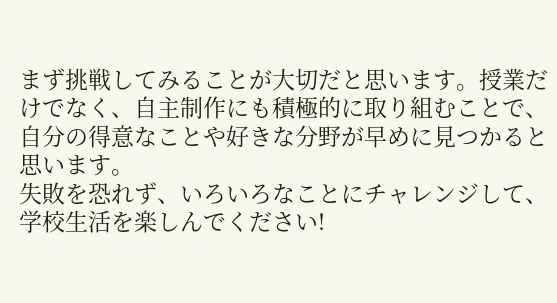まず挑戦してみることが大切だと思います。授業だけでなく、自主制作にも積極的に取り組むことで、自分の得意なことや好きな分野が早めに見つかると思います。
失敗を恐れず、いろいろなことにチャレンジして、学校生活を楽しんでください!